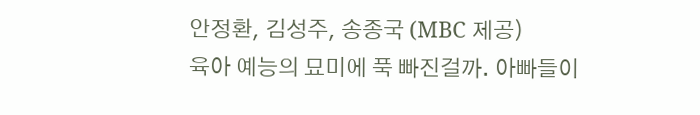안정환, 김성주, 송종국 (MBC 제공)
육아 예능의 묘미에 푹 빠진걸까. 아빠들이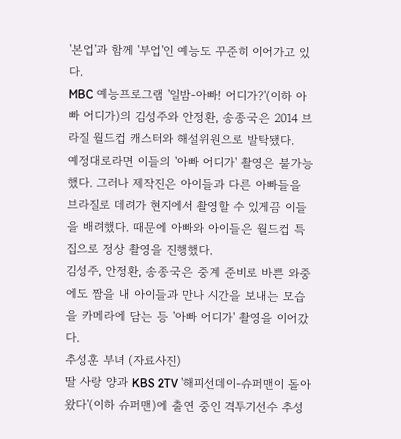'본업'과 함께 '부업'인 예능도 꾸준히 이어가고 있다.
MBC 예능프로그램 '일밤-아빠! 어디가?'(이하 아빠 어디가)의 김성주와 안정환, 송종국은 2014 브라질 월드컵 캐스터와 해설위원으로 발탁됐다.
예정대로라면 이들의 '아빠 어디가' 촬영은 불가능했다. 그러나 제작진은 아이들과 다른 아빠들을 브라질로 데려가 현지에서 촬영할 수 있게끔 이들을 배려했다. 때문에 아빠와 아이들은 월드컵 특집으로 정상 촬영을 진행했다.
김성주, 안정환, 송종국은 중계 준비로 바쁜 와중에도 짬을 내 아이들과 만나 시간을 보내는 모습을 카메라에 담는 등 '아빠 어디가' 촬영을 이어갔다.
추성훈 부녀 (자료사진)
딸 사랑 양과 KBS 2TV '해피선데이-슈퍼맨이 돌아왔다'(이하 슈퍼맨)에 출연 중인 격투기선수 추성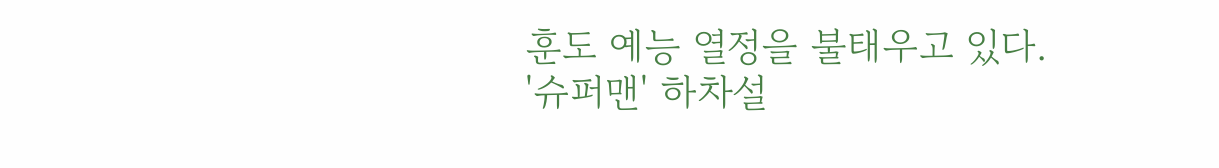훈도 예능 열정을 불태우고 있다.
'슈퍼맨' 하차설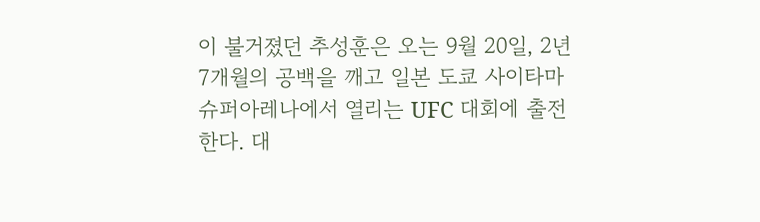이 불거졌던 추성훈은 오는 9월 20일, 2년 7개월의 공백을 깨고 일본 도쿄 사이타마 슈퍼아레나에서 열리는 UFC 대회에 출전한다. 대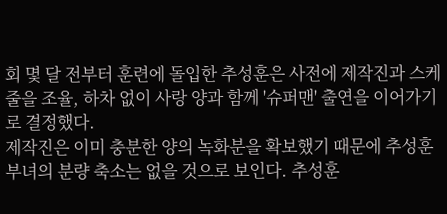회 몇 달 전부터 훈련에 돌입한 추성훈은 사전에 제작진과 스케줄을 조율, 하차 없이 사랑 양과 함께 '슈퍼맨' 출연을 이어가기로 결정했다.
제작진은 이미 충분한 양의 녹화분을 확보했기 때문에 추성훈 부녀의 분량 축소는 없을 것으로 보인다. 추성훈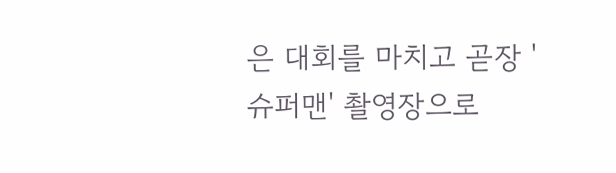은 대회를 마치고 곧장 '슈퍼맨' 촬영장으로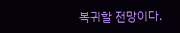복귀할 전망이다.